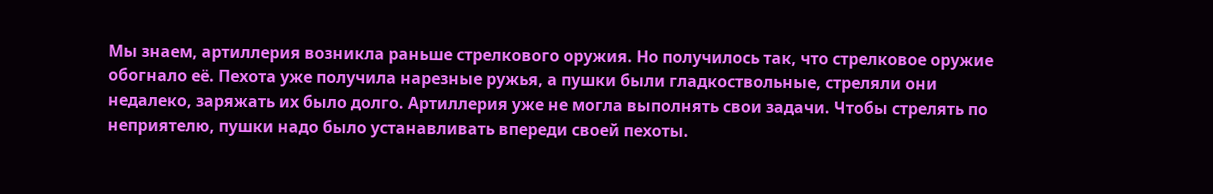Мы знаем, артиллерия возникла раньше стрелкового оружия. Но получилось так, что стрелковое оружие обогнало её. Пехота уже получила нарезные ружья, а пушки были гладкоствольные, стреляли они недалеко, заряжать их было долго. Артиллерия уже не могла выполнять свои задачи. Чтобы стрелять по неприятелю, пушки надо было устанавливать впереди своей пехоты.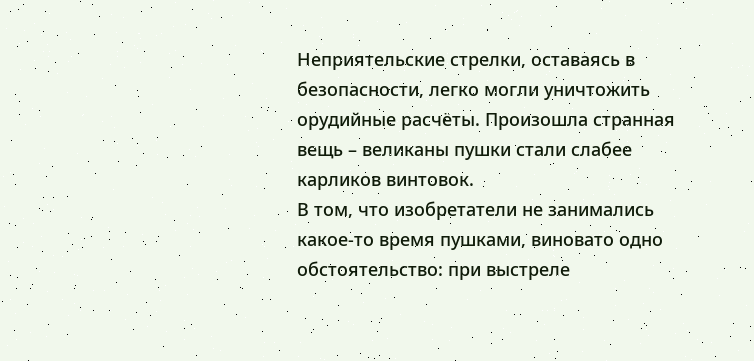Неприятельские стрелки, оставаясь в безопасности, легко могли уничтожить орудийные расчёты. Произошла странная вещь – великаны пушки стали слабее карликов винтовок.
В том, что изобретатели не занимались какое-то время пушками, виновато одно обстоятельство: при выстреле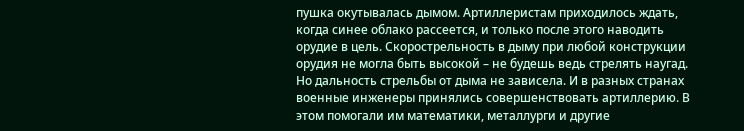пушка окутывалась дымом. Артиллеристам приходилось ждать, когда синее облако рассеется, и только после этого наводить орудие в цель. Скорострельность в дыму при любой конструкции орудия не могла быть высокой – не будешь ведь стрелять наугад. Но дальность стрельбы от дыма не зависела. И в разных странах военные инженеры принялись совершенствовать артиллерию. В этом помогали им математики, металлурги и другие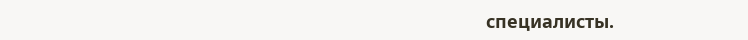специалисты.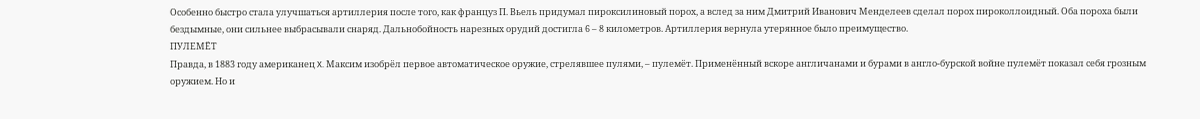Особенно быстро стала улучшаться артиллерия после того, как француз П. Вьель придумал пироксилиновый порох, а вслед за ним Дмитрий Иванович Менделеев сделал порох пироколлоидный. Оба пороха были бездымные, они сильнее выбрасывали снаряд. Дальнобойность нарезных орудий достигла 6 – 8 километров. Артиллерия вернула утерянное было преимущество.
ПУЛЕМЁТ
Правда, в 1883 году американец X. Максим изобрёл первое автоматическое оружие, стрелявшее пулями, – пулемёт. Применённый вскоре англичанами и бурами в англо-бурской войне пулемёт показал себя грозным оружием. Но и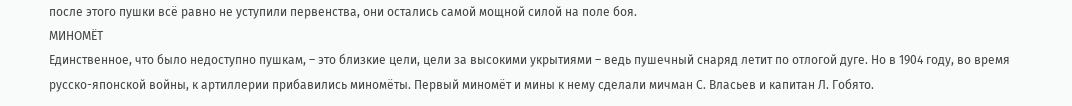после этого пушки всё равно не уступили первенства, они остались самой мощной силой на поле боя.
МИНОМЁТ
Единственное, что было недоступно пушкам, – это близкие цели, цели за высокими укрытиями – ведь пушечный снаряд летит по отлогой дуге. Но в 1904 году, во время русско-японской войны, к артиллерии прибавились миномёты. Первый миномёт и мины к нему сделали мичман С. Власьев и капитан Л. Гобято.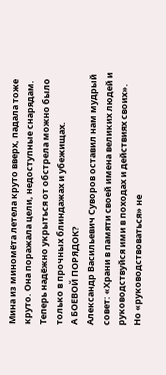Мина из миномёта летела круто вверх, падала тоже круто. Она поражала цели, недоступные снарядам. Теперь надёжно укрыться от обстрела можно было только в прочных блиндажах и убежищах.
А БОЕВОЙ ПОРЯДОК?
Александр Васильевич Суворов оставил нам мудрый совет: «Храни в памяти своей имена великих людей и руководствуйся ими в походах и действиях своих». Но «руководствоваться» не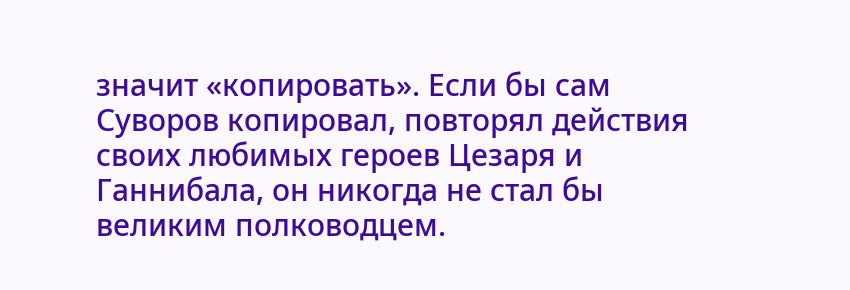значит «копировать». Если бы сам Суворов копировал, повторял действия своих любимых героев Цезаря и Ганнибала, он никогда не стал бы великим полководцем.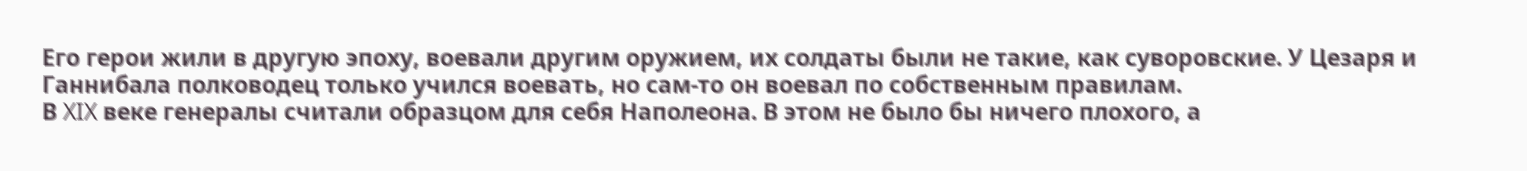Его герои жили в другую эпоху, воевали другим оружием, их солдаты были не такие, как суворовские. У Цезаря и Ганнибала полководец только учился воевать, но сам-то он воевал по собственным правилам.
В XIX веке генералы считали образцом для себя Наполеона. В этом не было бы ничего плохого, а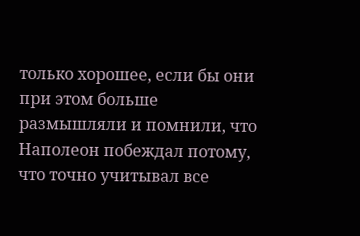только хорошее, если бы они при этом больше размышляли и помнили, что Наполеон побеждал потому, что точно учитывал все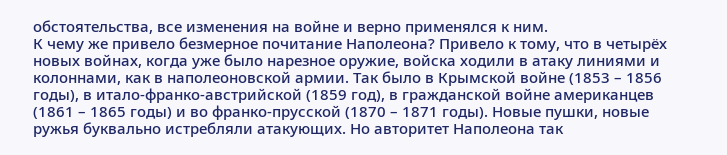обстоятельства, все изменения на войне и верно применялся к ним.
К чему же привело безмерное почитание Наполеона? Привело к тому, что в четырёх новых войнах, когда уже было нарезное оружие, войска ходили в атаку линиями и колоннами, как в наполеоновской армии. Так было в Крымской войне (1853 – 1856 годы), в итало-франко-австрийской (1859 год), в гражданской войне американцев (1861 – 1865 годы) и во франко-прусской (1870 – 1871 годы). Новые пушки, новые ружья буквально истребляли атакующих. Но авторитет Наполеона так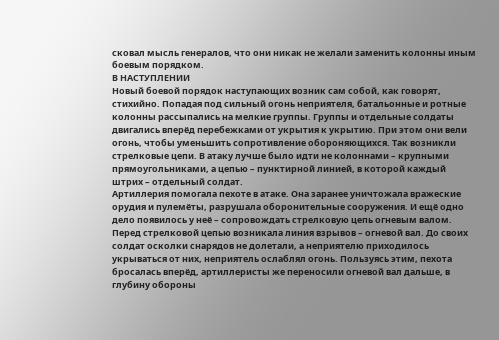сковал мысль генералов, что они никак не желали заменить колонны иным боевым порядком.
В НАСТУПЛЕНИИ
Новый боевой порядок наступающих возник сам собой, как говорят, стихийно. Попадая под сильный огонь неприятеля, батальонные и ротные колонны рассыпались на мелкие группы. Группы и отдельные солдаты двигались вперёд перебежками от укрытия к укрытию. При этом они вели огонь, чтобы уменьшить сопротивление обороняющихся. Так возникли стрелковые цепи. В атаку лучше было идти не колоннами – крупными прямоугольниками, а цепью – пунктирной линией, в которой каждый штрих – отдельный солдат.
Артиллерия помогала пехоте в атаке. Она заранее уничтожала вражеские орудия и пулемёты, разрушала оборонительные сооружения. И ещё одно дело появилось у неё – сопровождать стрелковую цепь огневым валом. Перед стрелковой цепью возникала линия взрывов – огневой вал. До своих солдат осколки снарядов не долетали, а неприятелю приходилось укрываться от них, неприятель ослаблял огонь. Пользуясь этим, пехота бросалась вперёд, артиллеристы же переносили огневой вал дальше, в глубину обороны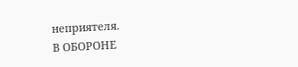неприятеля.
В ОБОРОНЕ